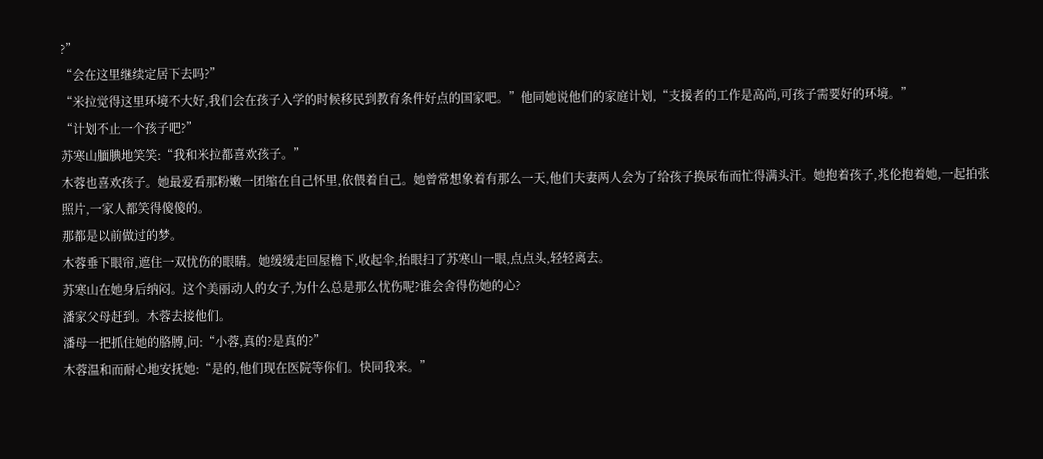?”
“会在这里继续定居下去吗?”
“米拉觉得这里环境不大好,我们会在孩子入学的时候移民到教育条件好点的国家吧。”他同她说他们的家庭计划,“支援者的工作是高尚,可孩子需要好的环境。”
“计划不止一个孩子吧?”
苏寒山腼腆地笑笑:“我和米拉都喜欢孩子。”
木蓉也喜欢孩子。她最爱看那粉嫩一团缩在自己怀里,依偎着自己。她曾常想象着有那么一天,他们夫妻两人会为了给孩子换尿布而忙得满头汗。她抱着孩子,兆伦抱着她,一起拍张照片,一家人都笑得傻傻的。
那都是以前做过的梦。
木蓉垂下眼帘,遮住一双忧伤的眼睛。她缓缓走回屋檐下,收起伞,抬眼扫了苏寒山一眼,点点头,轻轻离去。
苏寒山在她身后纳闷。这个美丽动人的女子,为什么总是那么忧伤呢?谁会舍得伤她的心?
潘家父母赶到。木蓉去接他们。
潘母一把抓住她的胳膊,问:“小蓉,真的?是真的?”
木蓉温和而耐心地安抚她:“是的,他们现在医院等你们。快同我来。”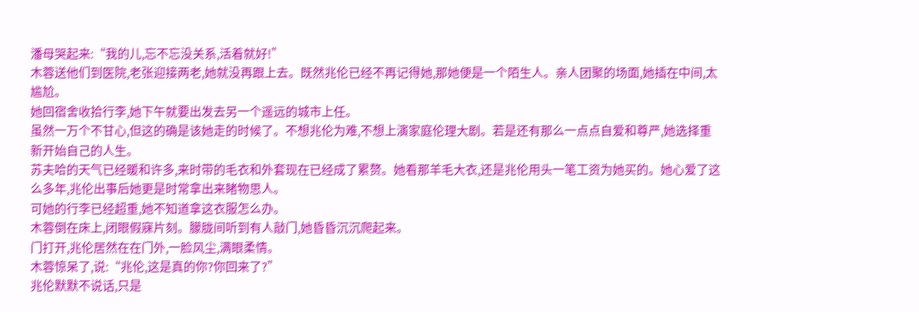潘母哭起来:“我的儿,忘不忘没关系,活着就好!”
木蓉送他们到医院,老张迎接两老,她就没再跟上去。既然兆伦已经不再记得她,那她便是一个陌生人。亲人团聚的场面,她插在中间,太尴尬。
她回宿舍收拾行李,她下午就要出发去另一个遥远的城市上任。
虽然一万个不甘心,但这的确是该她走的时候了。不想兆伦为难,不想上演家庭伦理大剧。若是还有那么一点点自爱和尊严,她选择重新开始自己的人生。
苏夫哈的天气已经暖和许多,来时带的毛衣和外套现在已经成了累赘。她看那羊毛大衣,还是兆伦用头一笔工资为她买的。她心爱了这么多年,兆伦出事后她更是时常拿出来睹物思人。
可她的行李已经超重,她不知道拿这衣服怎么办。
木蓉倒在床上,闭眼假寐片刻。朦胧间听到有人敲门,她昏昏沉沉爬起来。
门打开,兆伦居然在在门外,一脸风尘,满眼柔情。
木蓉惊呆了,说:“兆伦,这是真的你?你回来了?”
兆伦默默不说话,只是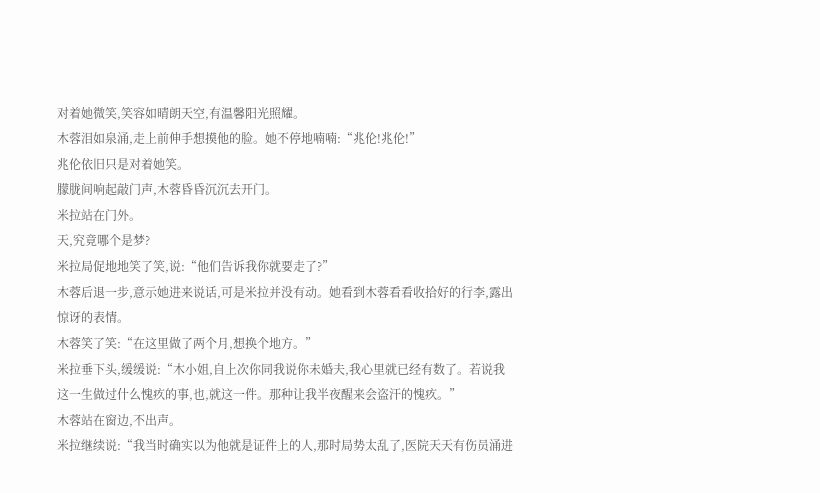对着她微笑,笑容如晴朗天空,有温馨阳光照耀。
木蓉泪如泉涌,走上前伸手想摸他的脸。她不停地喃喃:“兆伦!兆伦!”
兆伦依旧只是对着她笑。
朦胧间响起敲门声,木蓉昏昏沉沉去开门。
米拉站在门外。
天,究竟哪个是梦?
米拉局促地地笑了笑,说:“他们告诉我你就要走了?”
木蓉后退一步,意示她进来说话,可是米拉并没有动。她看到木蓉看看收拾好的行李,露出惊讶的表情。
木蓉笑了笑:“在这里做了两个月,想换个地方。”
米拉垂下头,缓缓说:“木小姐,自上次你同我说你未婚夫,我心里就已经有数了。若说我这一生做过什么愧疚的事,也,就这一件。那种让我半夜醒来会盗汗的愧疚。”
木蓉站在窗边,不出声。
米拉继续说:“我当时确实以为他就是证件上的人,那时局势太乱了,医院天天有伤员涌进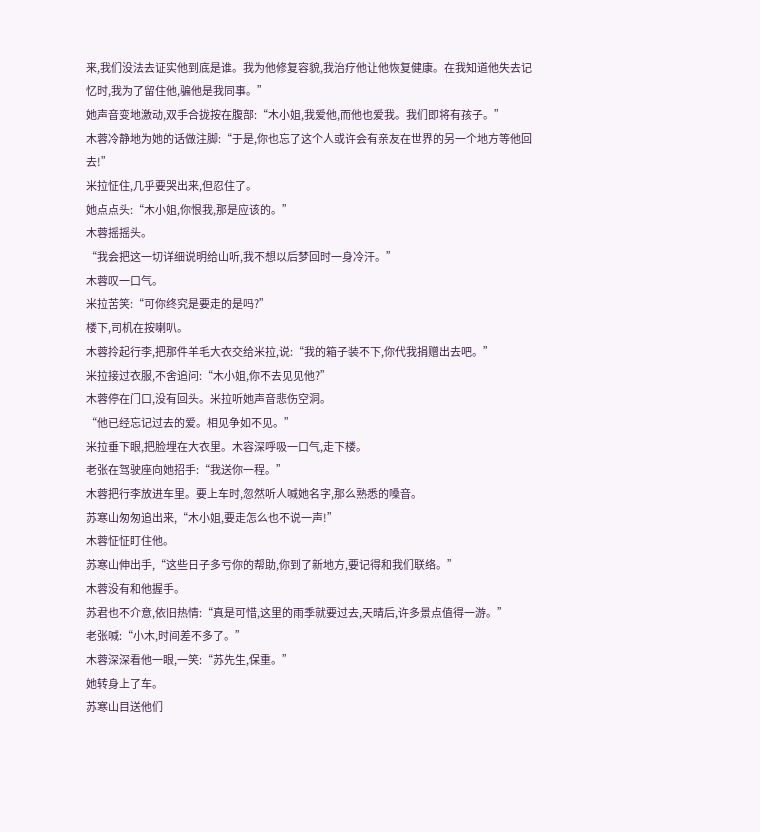来,我们没法去证实他到底是谁。我为他修复容貌,我治疗他让他恢复健康。在我知道他失去记忆时,我为了留住他,骗他是我同事。”
她声音变地激动,双手合拢按在腹部:“木小姐,我爱他,而他也爱我。我们即将有孩子。”
木蓉冷静地为她的话做注脚:“于是,你也忘了这个人或许会有亲友在世界的另一个地方等他回去!”
米拉怔住,几乎要哭出来,但忍住了。
她点点头:“木小姐,你恨我,那是应该的。”
木蓉摇摇头。
“我会把这一切详细说明给山听,我不想以后梦回时一身冷汗。”
木蓉叹一口气。
米拉苦笑:“可你终究是要走的是吗?”
楼下,司机在按喇叭。
木蓉拎起行李,把那件羊毛大衣交给米拉,说:“我的箱子装不下,你代我捐赠出去吧。”
米拉接过衣服,不舍追问:“木小姐,你不去见见他?”
木蓉停在门口,没有回头。米拉听她声音悲伤空洞。
“他已经忘记过去的爱。相见争如不见。”
米拉垂下眼,把脸埋在大衣里。木容深呼吸一口气,走下楼。
老张在驾驶座向她招手:“我送你一程。”
木蓉把行李放进车里。要上车时,忽然听人喊她名字,那么熟悉的嗓音。
苏寒山匆匆追出来,“木小姐,要走怎么也不说一声!”
木蓉怔怔盯住他。
苏寒山伸出手,“这些日子多亏你的帮助,你到了新地方,要记得和我们联络。”
木蓉没有和他握手。
苏君也不介意,依旧热情:“真是可惜,这里的雨季就要过去,天晴后,许多景点值得一游。”
老张喊:“小木,时间差不多了。”
木蓉深深看他一眼,一笑:“苏先生,保重。”
她转身上了车。
苏寒山目送他们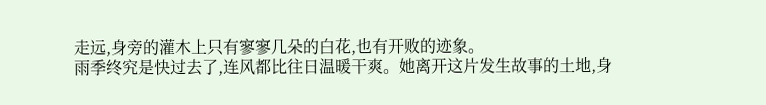走远,身旁的灌木上只有寥寥几朵的白花,也有开败的迹象。
雨季终究是快过去了,连风都比往日温暖干爽。她离开这片发生故事的土地,身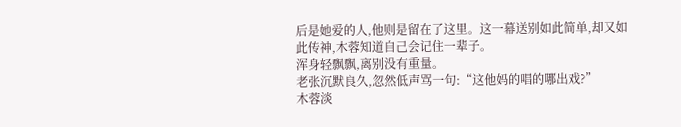后是她爱的人,他则是留在了这里。这一幕送别如此简单,却又如此传神,木蓉知道自己会记住一辈子。
浑身轻飘飘,离别没有重量。
老张沉默良久,忽然低声骂一句:“这他妈的唱的哪出戏?”
木蓉淡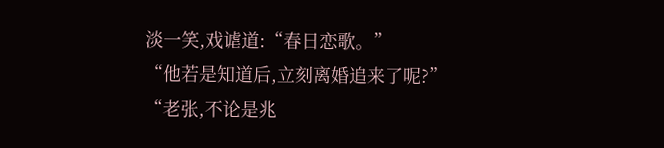淡一笑,戏谑道:“春日恋歌。”
“他若是知道后,立刻离婚追来了呢?”
“老张,不论是兆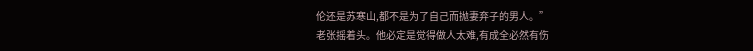伦还是苏寒山,都不是为了自己而抛妻弃子的男人。”
老张摇着头。他必定是觉得做人太难,有成全必然有伤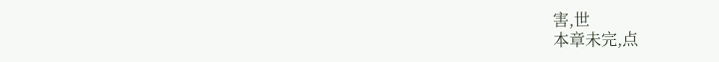害,世
本章未完,点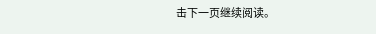击下一页继续阅读。